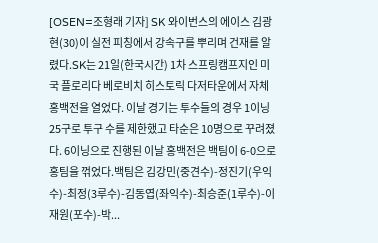[OSEN=조형래 기자] SK 와이번스의 에이스 김광현(30)이 실전 피칭에서 강속구를 뿌리며 건재를 알렸다.SK는 21일(한국시간) 1차 스프링캠프지인 미국 플로리다 베로비치 히스토릭 다저타운에서 자체 홍백전을 열었다. 이날 경기는 투수들의 경우 1이닝 25구로 투구 수를 제한했고 타순은 10명으로 꾸려졌다. 6이닝으로 진행된 이날 홍백전은 백팀이 6-0으로 홍팀을 꺾었다.백팀은 김강민(중견수)-정진기(우익수)-최정(3루수)-김동엽(좌익수)-최승준(1루수)-이재원(포수)-박...